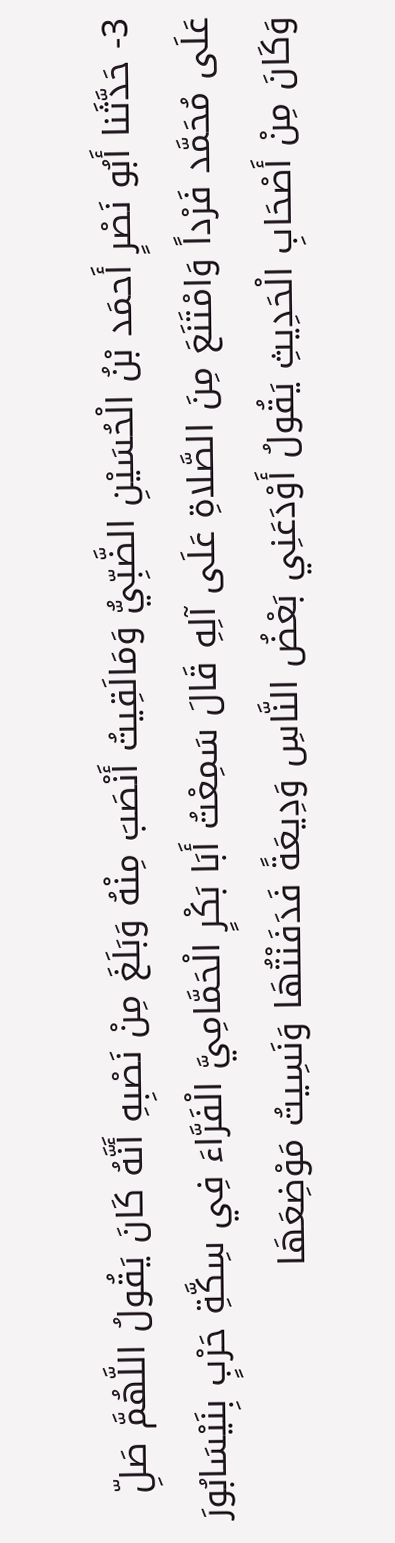3- حَدَّثَنا أَبُو نَصْرٍ أَحمَد بْنُ الْحُسَيْنِ الضَّبِّيُّ وَمَالَقِيتُ أَنْصَبَ مِنْهُ وَبَلَغَ مِنْ نَصْبِهِ أَنَّهُ كَانَ يَقُولُ اللَّهُمَّ صَلِّ عَلَى مُحَمَّد فَرْداً وَامْتَنَعَ مِنَ الصَّلاةِ عَلَى آلِهِ قَالَ سَمِعْتُ أَبَا بَكْرٍ الْحَمَّامِيَّ الْفَرَّاءَ فِي سِكَّةِ حَرْبٍ بِنَيْسَابُورَ وَكَانَ مِنْ أَصْحَابِ الْحَدِيثِ يَقُولُ أَوْدَعَنِي بَعْضُ النَّاسِ وَدِيعَةً فَدَفَنْتُهَا وَنَسِيتُ مَوْضِعَهَا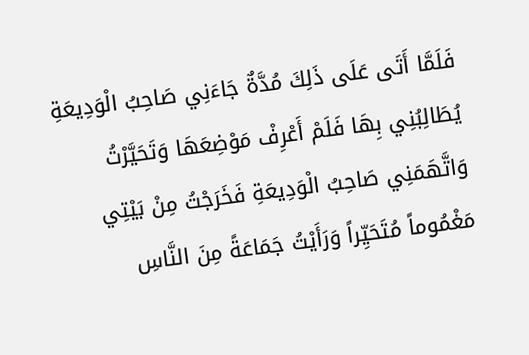فَلَمَّا أَتَى عَلَى ذَلِكَ مُدَّةٌ جَاءَنِي صَاحِبُ الْوَدِيعَةِ يُطَالِبُنِي بِهَا فَلَمْ أَعْرِفْ مَوْضِعَهَا وَتَحَيَّرْتُ وَاتَّهَمَنِي صَاحِبُ الْوَدِيعَةِ فَخَرَجْتُ مِنْ بَيْتِي مَغْمُوماً مُتَحَيِّراً وَرَأَيْتُ جَمَاعَةً مِنَ النَّاسِ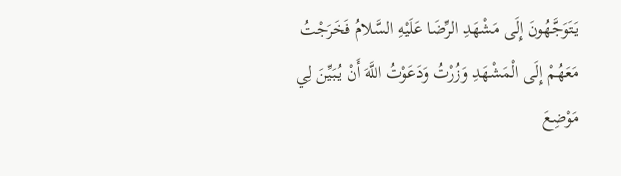يَتَوَجَّهُونَ إِلَى مَشْهَدِ الرِّضَا عَلَيْهِ السَّلامُ فَخَرَجْتُ مَعَهُمْ إِلَى الْمَشْهَدِ وَزُرْتُ وَدَعَوْتُ اللَّهَ أَنْ يُبَيِّنَ لِي مَوْضِعَ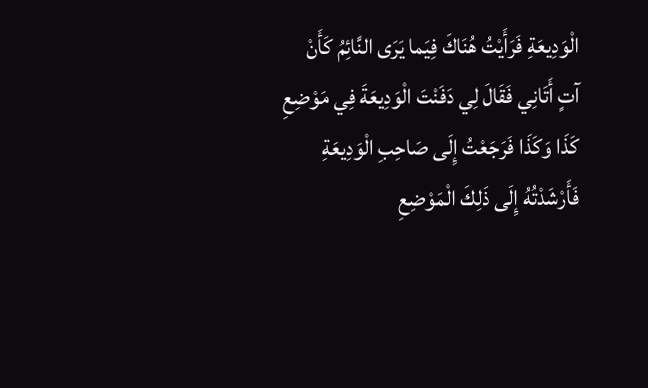الْوَدِيعَةِ فَرَأَيْتُ هُنَاكَ فِيَما يَرَى النَّائِمُ كَأَنْ آتٍ أَتَانِي فَقَالَ لِي دَفَنْتَ الْوَدِيعَةَ فِي مَوْضِعِ كَذَا وَكَذَا فَرَجَعْتُ إِلَى صَاحِبِ الْوَدِيعَةِ فَأَرْشَدْتُهُ إِلَى ذَلِكَ الْمَوْضِعِ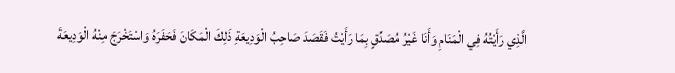الَّذِي رَأَيْتُهُ فِي الْمَنَامِ وَأَنَا غَيْرُ مُصَدِّقٍ بِمَا رَأَيْتُ فَقَصَدَ صَاحِبُ الْوَدِيعَةِ ذَلِكَ الْمَكَانَ فَحَفَرَهُ وَاسْتَخْرَجَ مِنْهُ الْوَدِيعَةَ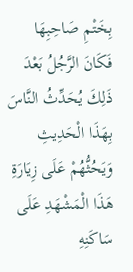بِخَتْمِ صَاحِبِهَا فَكَانَ الرَّجُلُ بَعْدَ ذَلِكَ يُحَدِّثُ النَّاسَ بِهَذَا الْحَدِيثِ وَيَحُثُّهُمْ عَلَى زِيَارَةِ هَذَا الْمَشْهَدِ عَلَى سَاكَنِهِ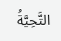التَّحِيَّةُ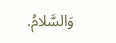وَالسَّلامُ.